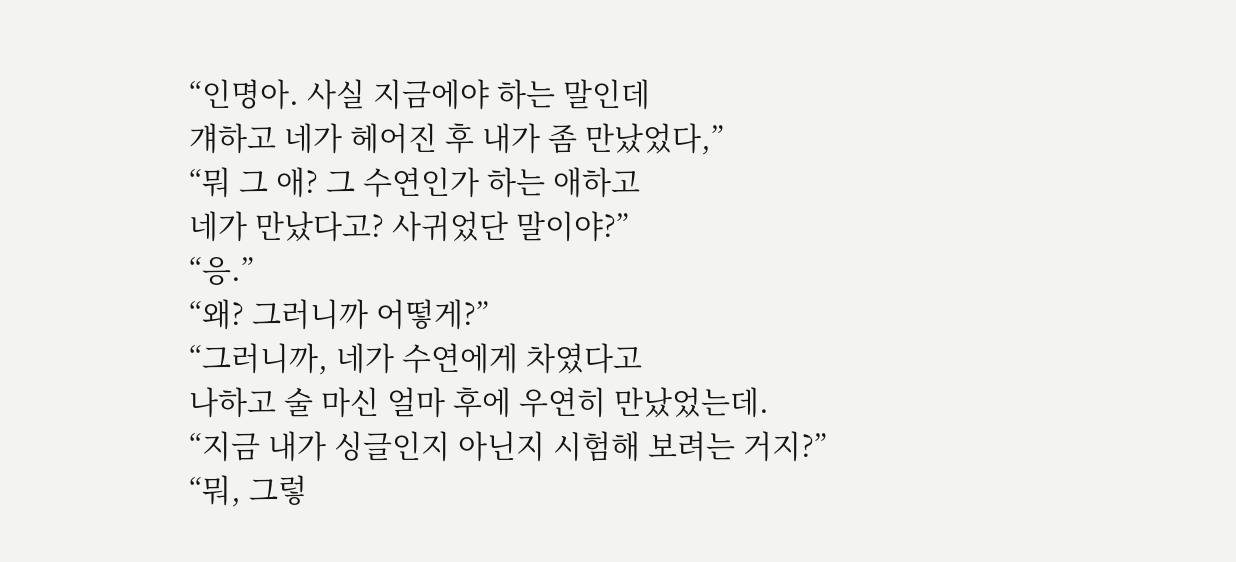“인명아. 사실 지금에야 하는 말인데
걔하고 네가 헤어진 후 내가 좀 만났었다,”
“뭐 그 애? 그 수연인가 하는 애하고
네가 만났다고? 사귀었단 말이야?”
“응.”
“왜? 그러니까 어떻게?”
“그러니까, 네가 수연에게 차였다고
나하고 술 마신 얼마 후에 우연히 만났었는데.
“지금 내가 싱글인지 아닌지 시험해 보려는 거지?”
“뭐, 그렇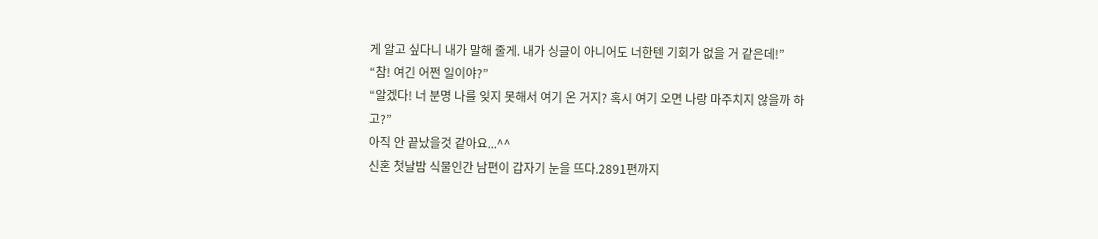게 알고 싶다니 내가 말해 줄게. 내가 싱글이 아니어도 너한텐 기회가 없을 거 같은데!”
“참! 여긴 어쩐 일이야?”
“알겠다! 너 분명 나를 잊지 못해서 여기 온 거지? 혹시 여기 오면 나랑 마주치지 않을까 하고?”
아직 안 끝났을것 같아요...^^
신혼 첫날밤 식물인간 남편이 갑자기 눈을 뜨다.2891편까지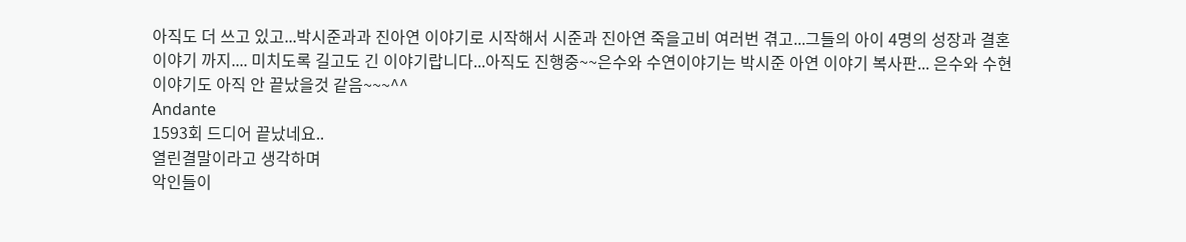아직도 더 쓰고 있고...박시준과과 진아연 이야기로 시작해서 시준과 진아연 죽을고비 여러번 겪고...그들의 아이 4명의 성장과 결혼이야기 까지.... 미치도록 길고도 긴 이야기랍니다...아직도 진행중~~은수와 수연이야기는 박시준 아연 이야기 복사판... 은수와 수현이야기도 아직 안 끝났을것 같음~~~^^
Andante
1593회 드디어 끝났네요..
열린결말이라고 생각하며
악인들이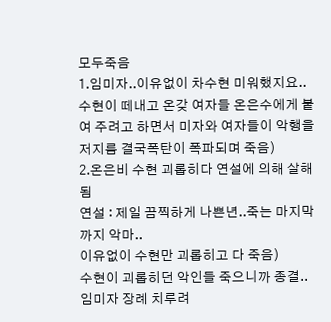모두죽음
1.임미자..이유없이 차수현 미워했지요.. 수현이 떼내고 온갖 여자들 온은수에게 붙여 주려고 하면서 미자와 여자들이 악행을 저지름 결국폭탄이 폭파되며 죽음)
2.온은비 수현 괴롭히다 연설에 의해 살해됨
연설 : 제일 끔찍하게 나쁜년..죽는 마지막까지 악마..
이유없이 수현만 괴롭히고 다 죽음)
수현이 괴롭히던 악인들 죽으니까 종결..
임미자 장례 치루려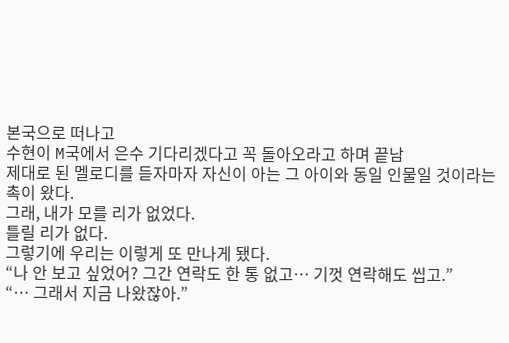본국으로 떠나고
수현이 M국에서 은수 기다리겠다고 꼭 돌아오라고 하며 끝남
제대로 된 멜로디를 듣자마자 자신이 아는 그 아이와 동일 인물일 것이라는 촉이 왔다.
그래, 내가 모를 리가 없었다.
틀릴 리가 없다.
그렇기에 우리는 이렇게 또 만나게 됐다.
“나 안 보고 싶었어? 그간 연락도 한 통 없고… 기껏 연락해도 씹고.”
“… 그래서 지금 나왔잖아.”